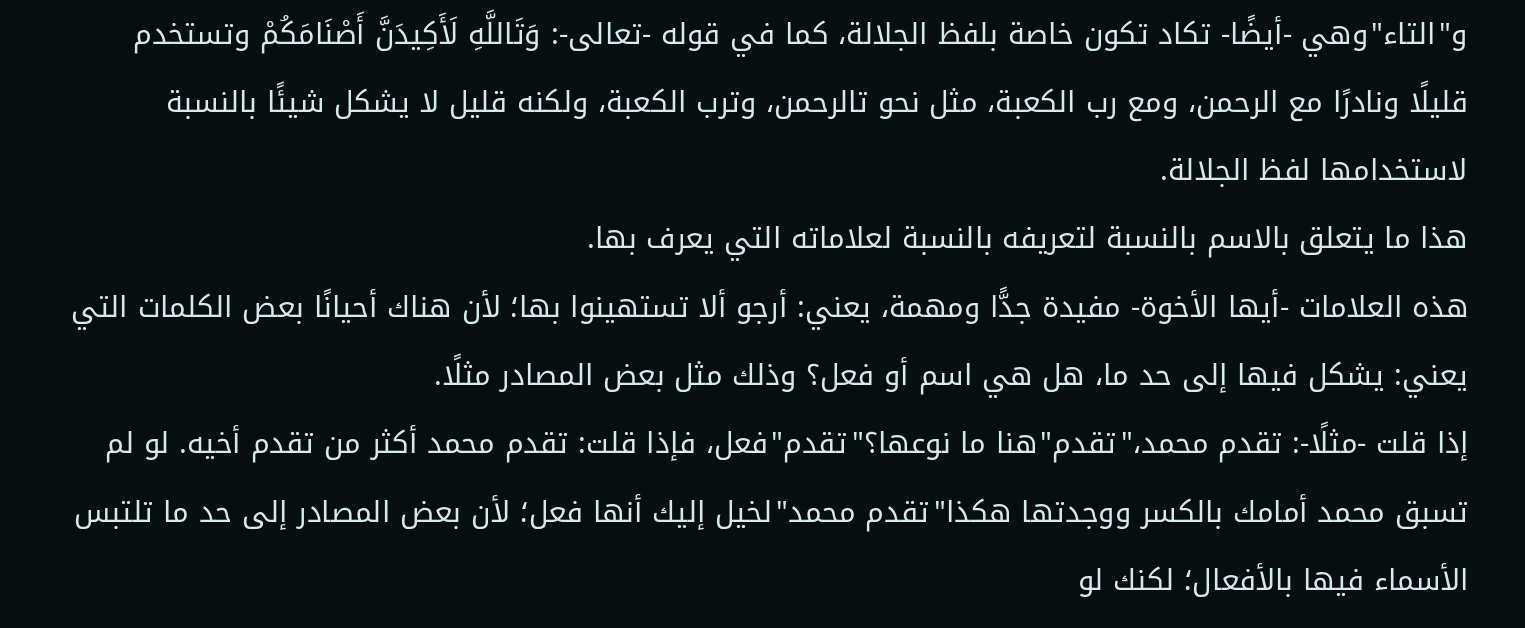و"التاء"وهي -أيضًا- تكاد تكون خاصة بلفظ الجلالة، كما في قوله -تعالى-: وَتَاللَّهِ لَأَكِيدَنَّ أَصْنَامَكُمْ وتستخدم قليلًا ونادرًا مع الرحمن، ومع رب الكعبة، مثل نحو تالرحمن، وترب الكعبة، ولكنه قليل لا يشكل شيئًا بالنسبة لاستخدامها لفظ الجلالة.
هذا ما يتعلق بالاسم بالنسبة لتعريفه بالنسبة لعلاماته التي يعرف بها.
هذه العلامات -أيها الأخوة- مفيدة جدًّا ومهمة، يعني: أرجو ألا تستهينوا بها؛ لأن هناك أحيانًا بعض الكلمات التي يعني: يشكل فيها إلى حد ما، هل هي اسم أو فعل؟ وذلك مثل بعض المصادر مثلًا.
إذا قلت -مثلًا-: تقدم محمد،"تقدم"هنا ما نوعها؟"تقدم"فعل، فإذا قلت: تقدم محمد أكثر من تقدم أخيه. لو لم تسبق محمد أمامك بالكسر ووجدتها هكذا"تقدم محمد"لخيل إليك أنها فعل؛ لأن بعض المصادر إلى حد ما تلتبس الأسماء فيها بالأفعال؛ لكنك لو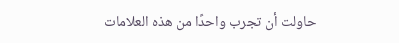حاولت أن تجرب واحدًا من هذه العلامات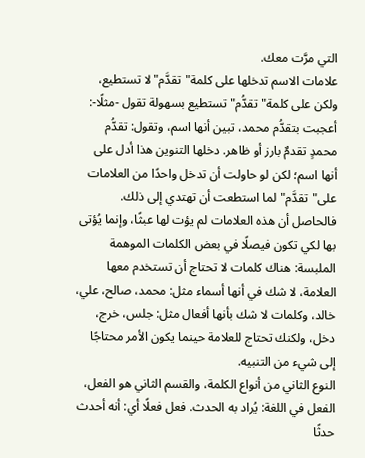التي مرَّت معك.
علامات الاسم تدخلها على كلمة"تقدَّم"لا تستطيع، ولكن على كلمة"تقدُّم"تستطيع بسهولة تقول -مثلًا-: أعجبت بتقدُّم محمد، تبين أنها اسم، وتقول: تقدُّم محمدٍ تقدمٌ بارز أو ظاهر. دخلها التنوين هذا أدل على أنها اسم؛ لكن لو حاولت أن تدخل واحدًا من العلامات على"تقدَّم"لما استطعت أن تهتدي إلى ذلك.
فالحاصل أن هذه العلامات لم يؤت لها عبثًا، وإنما يُؤتى بها لكي تكون فيصلًا في بعض الكلمات الموهمة الملبسة: هناك كلمات لا تحتاج أن تستخدم معها العلامة، لا شك في أنها أسماء مثل: محمد، صالح، علي، خالد، وكلمات لا شك بأنها أفعال مثل: جلس، خرج، دخل، ولكنك تحتاج للعلامة حينما يكون الأمر محتاجًا إلى شيء من التنبيه.
النوع الثاني من أنواع الكلمة، والقسم الثاني هو الفعل، الفعل في اللغة: يُراد به الحدث. فعل فعلًا أي: أنه أحدث حدثًا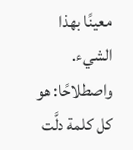معينًا بهذا الشيء. واصطلاحًا: هو كل كلمة دلَّت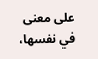على معنى في نفسها،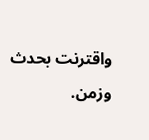واقترنت بحدث وزمن.